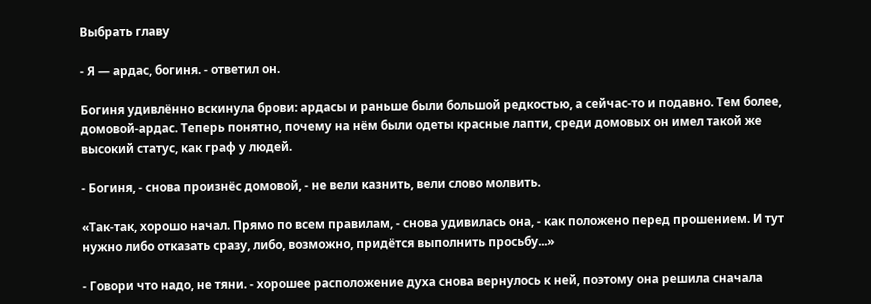Выбрать главу

- Я — ардас, богиня. - ответил он.

Богиня удивлённо вскинула брови: ардасы и раньше были большой редкостью, а сейчас-то и подавно. Тем более, домовой-ардас. Теперь понятно, почему на нём были одеты красные лапти, среди домовых он имел такой же высокий статус, как граф у людей.

- Богиня, - снова произнёс домовой, - не вели казнить, вели слово молвить.

«Так-так, хорошо начал. Прямо по всем правилам, - снова удивилась она, - как положено перед прошением. И тут нужно либо отказать сразу, либо, возможно, придётся выполнить просьбу...»

- Говори что надо, не тяни. - хорошее расположение духа снова вернулось к ней, поэтому она решила сначала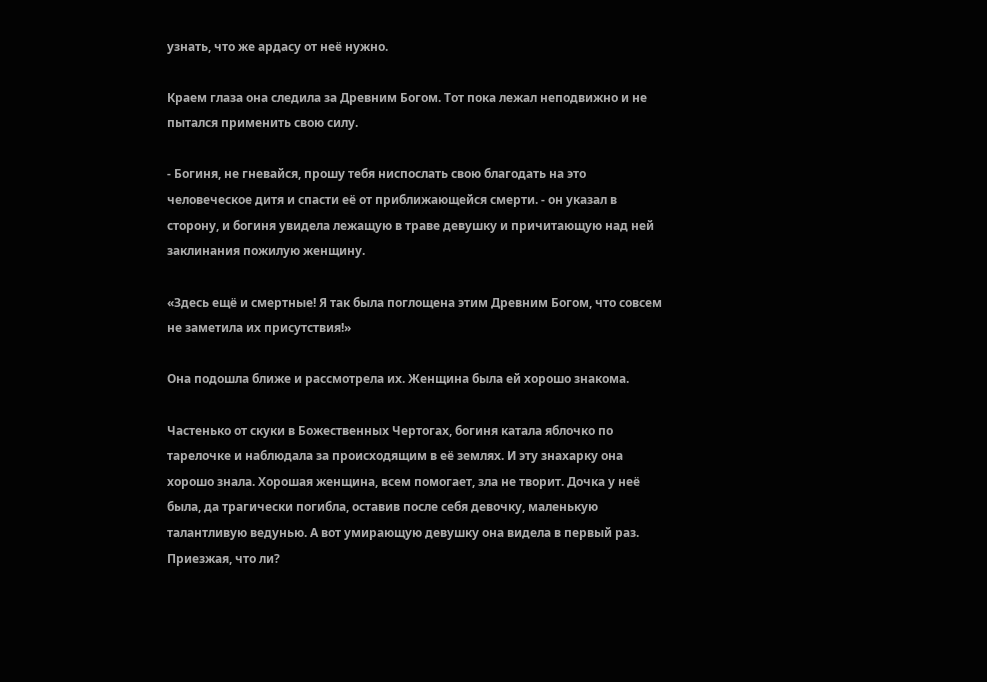узнать, что же ардасу от неё нужно.

Краем глаза она следила за Древним Богом. Тот пока лежал неподвижно и не пытался применить свою силу.

- Богиня, не гневайся, прошу тебя ниспослать свою благодать на это человеческое дитя и спасти её от приближающейся смерти. - он указал в сторону, и богиня увидела лежащую в траве девушку и причитающую над ней заклинания пожилую женщину.

«Здесь ещё и смертные! Я так была поглощена этим Древним Богом, что совсем не заметила их присутствия!»

Она подошла ближе и рассмотрела их. Женщина была ей хорошо знакома.

Частенько от скуки в Божественных Чертогах, богиня катала яблочко по тарелочке и наблюдала за происходящим в её землях. И эту знахарку она хорошо знала. Хорошая женщина, всем помогает, зла не творит. Дочка у неё была, да трагически погибла, оставив после себя девочку, маленькую талантливую ведунью. А вот умирающую девушку она видела в первый раз. Приезжая, что ли?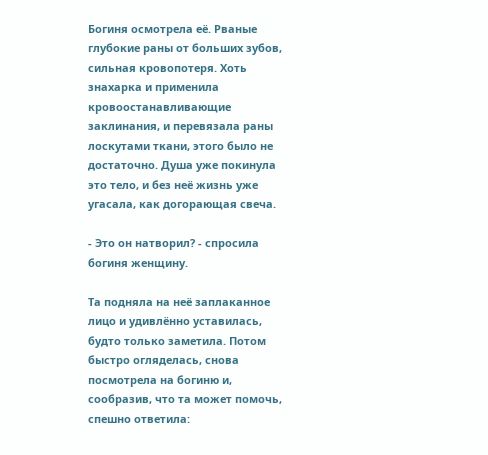Богиня осмотрела её. Рваные глубокие раны от больших зубов, сильная кровопотеря. Хоть знахарка и применила кровоостанавливающие заклинания, и перевязала раны лоскутами ткани, этого было не достаточно. Душа уже покинула это тело, и без неё жизнь уже угасала, как догорающая свеча.

- Это он натворил? - спросила богиня женщину.

Та подняла на неё заплаканное лицо и удивлённо уставилась, будто только заметила. Потом быстро огляделась, снова посмотрела на богиню и, сообразив, что та может помочь, спешно ответила: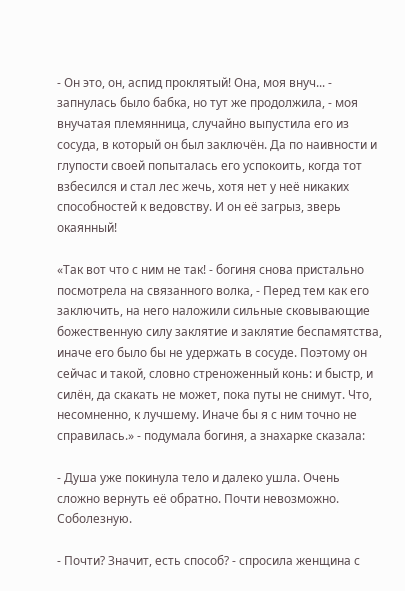- Он это, он, аспид проклятый! Она, моя внуч... - запнулась было бабка, но тут же продолжила, - моя внучатая племянница, случайно выпустила его из сосуда, в который он был заключён. Да по наивности и глупости своей попыталась его успокоить, когда тот взбесился и стал лес жечь, хотя нет у неё никаких способностей к ведовству. И он её загрыз, зверь окаянный!

«Так вот что с ним не так! - богиня снова пристально посмотрела на связанного волка, - Перед тем как его заключить, на него наложили сильные сковывающие божественную силу заклятие и заклятие беспамятства, иначе его было бы не удержать в сосуде. Поэтому он сейчас и такой, словно стреноженный конь: и быстр, и силён, да скакать не может, пока путы не снимут. Что, несомненно, к лучшему. Иначе бы я с ним точно не справилась.» - подумала богиня, а знахарке сказала:

- Душа уже покинула тело и далеко ушла. Очень сложно вернуть её обратно. Почти невозможно. Соболезную.

- Почти? Значит, есть способ? - спросила женщина с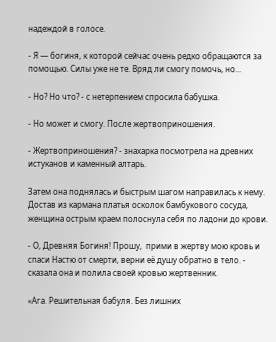надеждой в голосе.

- Я — богиня, к которой сейчас очень редко обращаются за помощью. Силы уже не те. Вряд ли смогу помочь, но...

- Но? Но что? - с нетерпением спросила бабушка.

- Но может и смогу. После жертвоприношения.

- Жертвоприношения? - знахарка посмотрела на древних истуканов и каменный алтарь.

Затем она поднялась и быстрым шагом направилась к нему. Достав из кармана платья осколок бамбукового сосуда, женщина острым краем полоснула себя по ладони до крови.

- О, Древняя Богиня! Прошу,  прими в жертву мою кровь и спаси Настю от смерти, верни её душу обратно в тело. - сказала она и полила своей кровью жертвенник.

«Ага. Решительная бабуля. Без лишних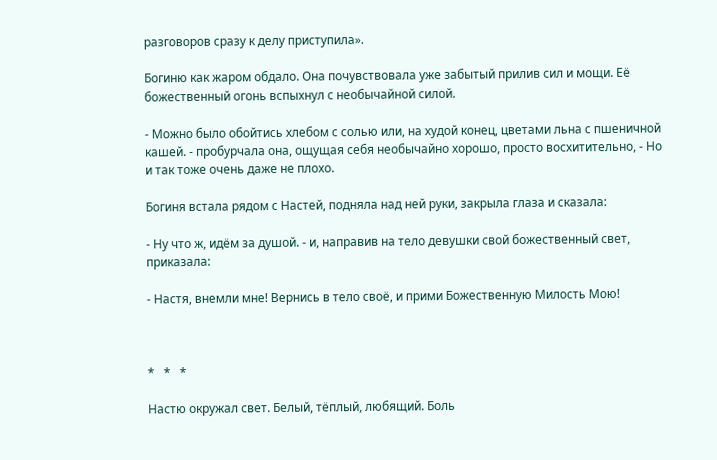разговоров сразу к делу приступила».

Богиню как жаром обдало. Она почувствовала уже забытый прилив сил и мощи. Её божественный огонь вспыхнул с необычайной силой.

- Можно было обойтись хлебом с солью или, на худой конец, цветами льна с пшеничной кашей. - пробурчала она, ощущая себя необычайно хорошо, просто восхитительно, - Но и так тоже очень даже не плохо.

Богиня встала рядом с Настей, подняла над ней руки, закрыла глаза и сказала:

- Ну что ж, идём за душой. - и, направив на тело девушки свой божественный свет, приказала:

- Настя, внемли мне! Вернись в тело своё, и прими Божественную Милость Мою!



*   *   *

Настю окружал свет. Белый, тёплый, любящий. Боль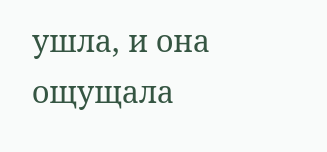ушла, и она ощущала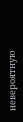невероятную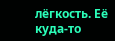лёгкость. Её куда-то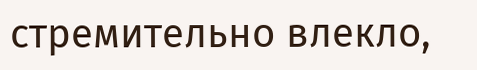стремительно влекло,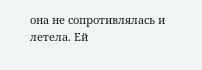она не сопротивлялась и летела. Ей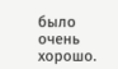было очень хорошо.